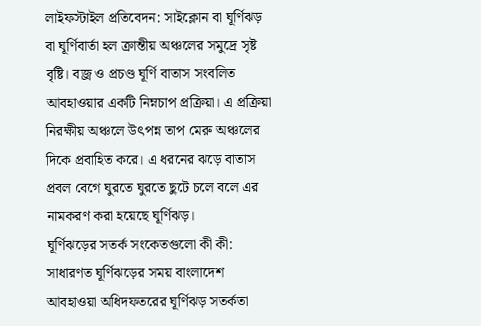লাইফস্টাইল প্রতিবেদন: সাইক্লোন বা ঘূর্ণিঝড় বা ঘূর্ণিবার্তা হল ক্রান্তীয় অঞ্চলের সমুদ্রে সৃষ্ট বৃষ্টি। বজ্র ও প্রচণ্ড ঘূর্ণি বাতাস সংবলিত আবহাওয়ার একটি নিম্নচাপ প্রক্রিয়া। এ প্রক্রিয়া নিরক্ষীয় অঞ্চলে উৎপন্ন তাপ মেরু অঞ্চলের দিকে প্রবাহিত করে। এ ধরনের ঝড়ে বাতাস প্রবল বেগে ঘুরতে ঘুরতে ছুটে চলে বলে এর নামকরণ করা হয়েছে ঘূর্ণিঝড়।
ঘূর্ণিঝড়ের সতর্ক সংকেতগুলো কী কী: সাধারণত ঘূর্ণিঝড়ের সময় বাংলাদেশ আবহাওয়া অধিদফতরের ঘূর্ণিঝড় সতর্কতা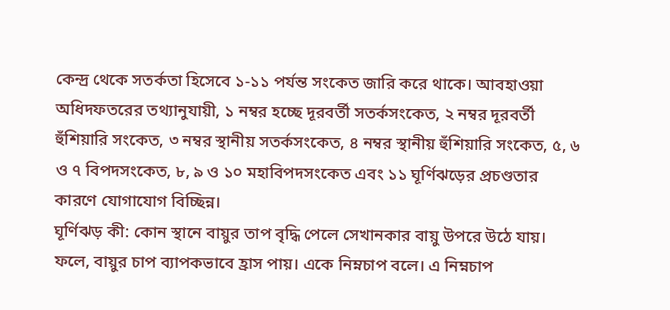কেন্দ্র থেকে সতর্কতা হিসেবে ১-১১ পর্যন্ত সংকেত জারি করে থাকে। আবহাওয়া অধিদফতরের তথ্যানুযায়ী, ১ নম্বর হচ্ছে দূরবর্তী সতর্কসংকেত, ২ নম্বর দূরবর্তী হুঁশিয়ারি সংকেত, ৩ নম্বর স্থানীয় সতর্কসংকেত, ৪ নম্বর স্থানীয় হুঁশিয়ারি সংকেত, ৫, ৬ ও ৭ বিপদসংকেত, ৮, ৯ ও ১০ মহাবিপদসংকেত এবং ১১ ঘূর্ণিঝড়ের প্রচণ্ডতার কারণে যোগাযোগ বিচ্ছিন্ন।
ঘূর্ণিঝড় কী: কোন স্থানে বায়ুর তাপ বৃদ্ধি পেলে সেখানকার বায়ু উপরে উঠে যায়। ফলে, বায়ুর চাপ ব্যাপকভাবে হ্রাস পায়। একে নিম্নচাপ বলে। এ নিম্নচাপ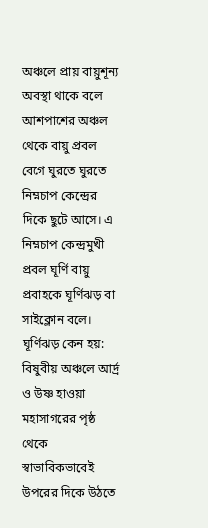অঞ্চলে প্রায় বায়ুশূন্য অবস্থা থাকে বলে আশপাশের অঞ্চল থেকে বায়ু প্রবল বেগে ঘুরতে ঘুরতে নিম্নচাপ কেন্দ্রের দিকে ছুটে আসে। এ নিম্নচাপ কেন্দ্রমুখী প্রবল ঘূর্ণি বায়ু প্রবাহকে ঘূর্ণিঝড় বা সাইক্লোন বলে।
ঘূর্ণিঝড় কেন হয়: বিষুবীয় অঞ্চলে আর্দ্র ও উষ্ণ হাওয়া মহাসাগরের পৃষ্ঠ থেকে স্বাভাবিকভাবেই উপরের দিকে উঠতে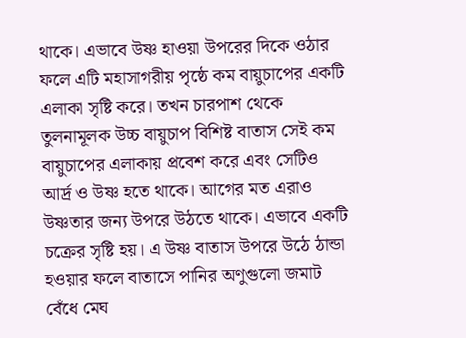থাকে। এভাবে উষ্ণ হাওয়া উপরের দিকে ওঠার ফলে এটি মহাসাগরীয় পৃষ্ঠে কম বায়ুচাপের একটি এলাকা সৃষ্টি করে। তখন চারপাশ থেকে তুলনামূলক উচ্চ বায়ুচাপ বিশিষ্ট বাতাস সেই কম বায়ুচাপের এলাকায় প্রবেশ করে এবং সেটিও আর্দ্র ও উষ্ণ হতে থাকে। আগের মত এরাও উষ্ণতার জন্য উপরে উঠতে থাকে। এভাবে একটি চক্রের সৃষ্টি হয়। এ উষ্ণ বাতাস উপরে উঠে ঠান্ডা হওয়ার ফলে বাতাসে পানির অণুগুলো জমাট বেঁধে মেঘ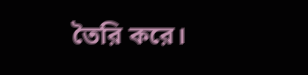তৈরি করে।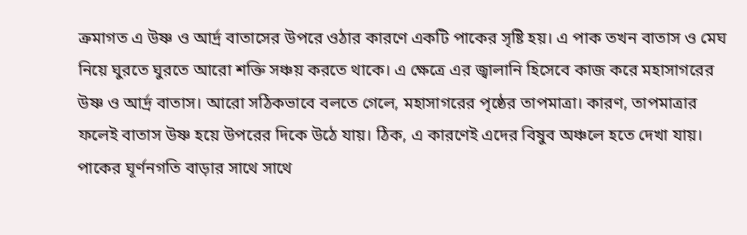ক্রমাগত এ উষ্ণ ও আর্দ্র বাতাসের উপরে ওঠার কারণে একটি পাকের সৃষ্টি হয়। এ পাক তখন বাতাস ও মেঘ নিয়ে ঘুরতে ঘুরতে আরো শক্তি সঞ্চয় করতে থাকে। এ ক্ষেত্রে এর জ্বালানি হিসেবে কাজ করে মহাসাগরের উষ্ণ ও আর্দ্র বাতাস। আরো সঠিকভাবে বলতে গেলে, মহাসাগরের পৃষ্ঠের তাপমাত্রা। কারণ, তাপমাত্রার ফলেই বাতাস উষ্ণ হয়ে উপরের দিকে উঠে যায়। ঠিক, এ কারণেই এদের বিষুব অঞ্চলে হতে দেখা যায়। পাকের ঘূর্ণনগতি বাড়ার সাথে সাথে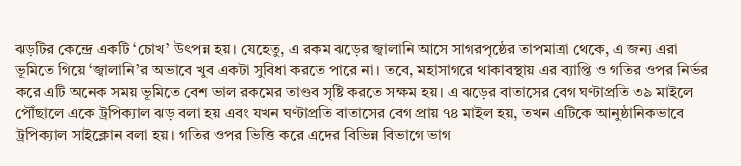ঝড়টির কেন্দ্রে একটি ‘চোখ’ উৎপন্ন হয়। যেহেতু, এ রকম ঝড়ের জ্বালানি আসে সাগরপৃষ্ঠের তাপমাত্রা থেকে, এ জন্য এরা ভূমিতে গিয়ে ‘জ্বালানি’র অভাবে খুব একটা সুবিধা করতে পারে না। তবে, মহাসাগরে থাকাবস্থায় এর ব্যাপ্তি ও গতির ওপর নির্ভর করে এটি অনেক সময় ভূমিতে বেশ ভাল রকমের তাণ্ডব সৃষ্টি করতে সক্ষম হয়। এ ঝড়ের বাতাসের বেগ ঘণ্টাপ্রতি ৩৯ মাইলে পৌঁছালে একে ট্রপিক্যাল ঝড় বলা হয় এবং যখন ঘণ্টাপ্রতি বাতাসের বেগ প্রায় ৭৪ মাইল হয়, তখন এটিকে আনুষ্ঠানিকভাবে ট্রপিক্যাল সাইক্লোন বলা হয়। গতির ওপর ভিত্তি করে এদের বিভিন্ন বিভাগে ভাগ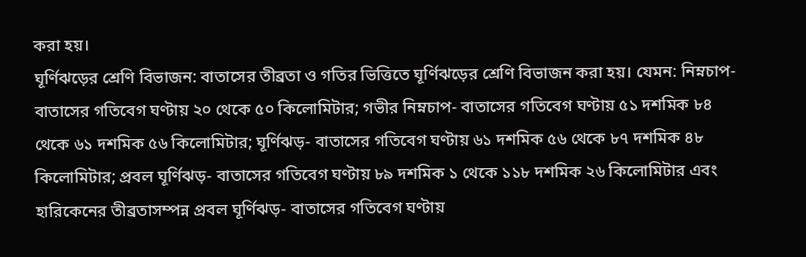করা হয়।
ঘূর্ণিঝড়ের শ্রেণি বিভাজন: বাতাসের তীব্রতা ও গতির ভিত্তিতে ঘূর্ণিঝড়ের শ্রেণি বিভাজন করা হয়। যেমন: নিম্নচাপ- বাতাসের গতিবেগ ঘণ্টায় ২০ থেকে ৫০ কিলোমিটার; গভীর নিম্নচাপ- বাতাসের গতিবেগ ঘণ্টায় ৫১ দশমিক ৮৪ থেকে ৬১ দশমিক ৫৬ কিলোমিটার; ঘূর্ণিঝড়- বাতাসের গতিবেগ ঘণ্টায় ৬১ দশমিক ৫৬ থেকে ৮৭ দশমিক ৪৮ কিলোমিটার; প্রবল ঘূর্ণিঝড়- বাতাসের গতিবেগ ঘণ্টায় ৮৯ দশমিক ১ থেকে ১১৮ দশমিক ২৬ কিলোমিটার এবং হারিকেনের তীব্রতাসম্পন্ন প্রবল ঘূর্ণিঝড়- বাতাসের গতিবেগ ঘণ্টায়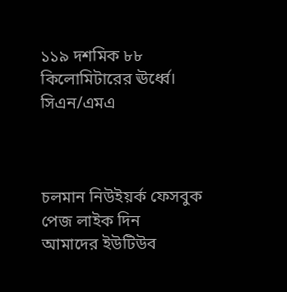১১৯ দশমিক ৮৮ কিলোমিটারের ঊর্ধ্বে।
সিএন/এমএ



চলমান নিউইয়র্ক ফেসবুক পেজ লাইক দিন
আমাদের ইউটিউব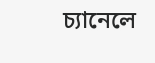চ্যানেলে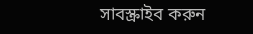সাবস্ক্রাইব করুন